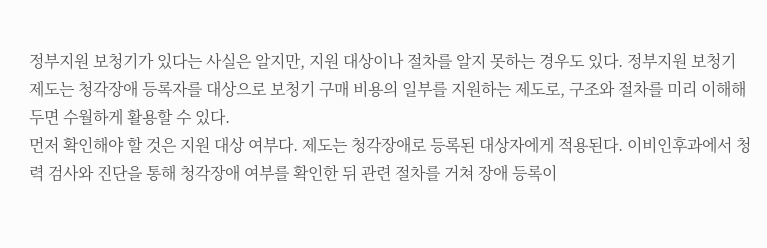정부지원 보청기가 있다는 사실은 알지만, 지원 대상이나 절차를 알지 못하는 경우도 있다. 정부지원 보청기 제도는 청각장애 등록자를 대상으로 보청기 구매 비용의 일부를 지원하는 제도로, 구조와 절차를 미리 이해해 두면 수월하게 활용할 수 있다.
먼저 확인해야 할 것은 지원 대상 여부다. 제도는 청각장애로 등록된 대상자에게 적용된다. 이비인후과에서 청력 검사와 진단을 통해 청각장애 여부를 확인한 뒤 관련 절차를 거쳐 장애 등록이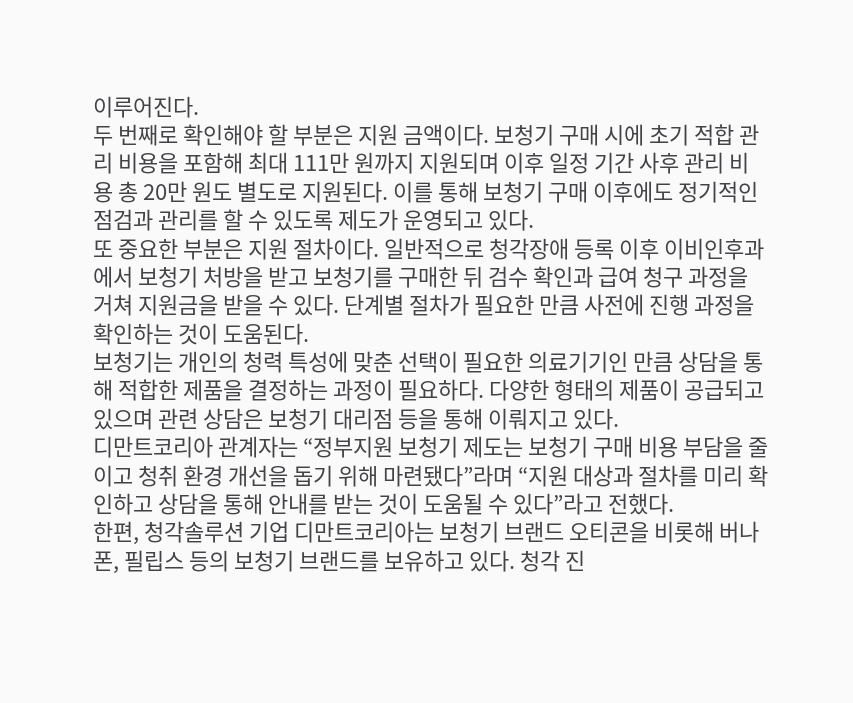이루어진다.
두 번째로 확인해야 할 부분은 지원 금액이다. 보청기 구매 시에 초기 적합 관리 비용을 포함해 최대 111만 원까지 지원되며 이후 일정 기간 사후 관리 비용 총 20만 원도 별도로 지원된다. 이를 통해 보청기 구매 이후에도 정기적인 점검과 관리를 할 수 있도록 제도가 운영되고 있다.
또 중요한 부분은 지원 절차이다. 일반적으로 청각장애 등록 이후 이비인후과에서 보청기 처방을 받고 보청기를 구매한 뒤 검수 확인과 급여 청구 과정을 거쳐 지원금을 받을 수 있다. 단계별 절차가 필요한 만큼 사전에 진행 과정을 확인하는 것이 도움된다.
보청기는 개인의 청력 특성에 맞춘 선택이 필요한 의료기기인 만큼 상담을 통해 적합한 제품을 결정하는 과정이 필요하다. 다양한 형태의 제품이 공급되고 있으며 관련 상담은 보청기 대리점 등을 통해 이뤄지고 있다.
디만트코리아 관계자는 “정부지원 보청기 제도는 보청기 구매 비용 부담을 줄이고 청취 환경 개선을 돕기 위해 마련됐다”라며 “지원 대상과 절차를 미리 확인하고 상담을 통해 안내를 받는 것이 도움될 수 있다”라고 전했다.
한편, 청각솔루션 기업 디만트코리아는 보청기 브랜드 오티콘을 비롯해 버나폰, 필립스 등의 보청기 브랜드를 보유하고 있다. 청각 진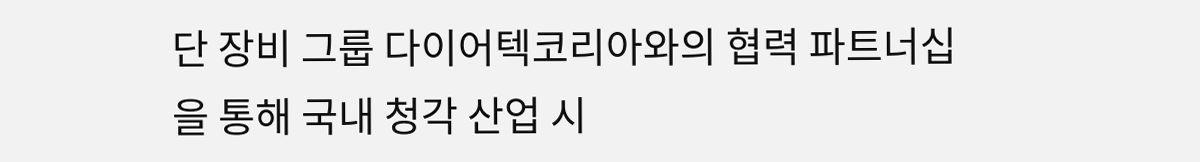단 장비 그룹 다이어텍코리아와의 협력 파트너십을 통해 국내 청각 산업 시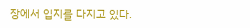장에서 입지를 다지고 있다.